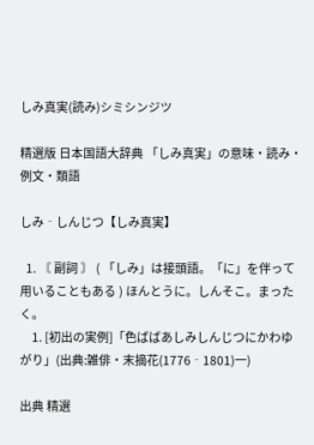しみ真実(読み)シミシンジツ

精選版 日本国語大辞典 「しみ真実」の意味・読み・例文・類語

しみ‐しんじつ【しみ真実】

  1. 〘 副詞 〙 ( 「しみ」は接頭語。「に」を伴って用いることもある ) ほんとうに。しんそこ。まったく。
    1. [初出の実例]「色ばばあしみしんじつにかわゆがり」(出典:雑俳・末摘花(1776‐1801)一)

出典 精選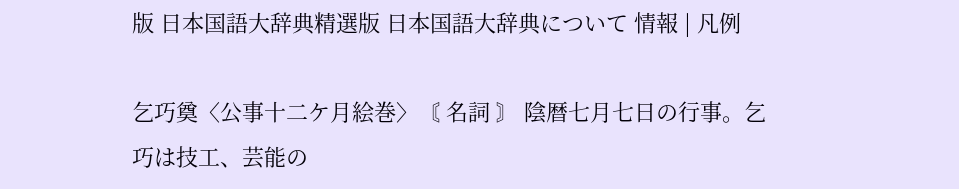版 日本国語大辞典精選版 日本国語大辞典について 情報 | 凡例

乞巧奠〈公事十二ケ月絵巻〉〘 名詞 〙 陰暦七月七日の行事。乞巧は技工、芸能の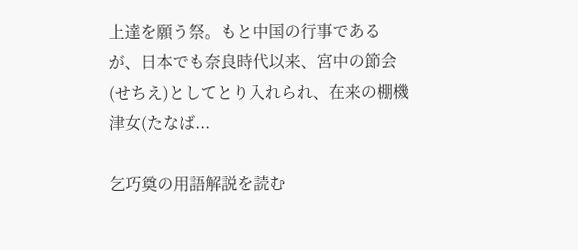上達を願う祭。もと中国の行事であるが、日本でも奈良時代以来、宮中の節会(せちえ)としてとり入れられ、在来の棚機津女(たなば...

乞巧奠の用語解説を読む